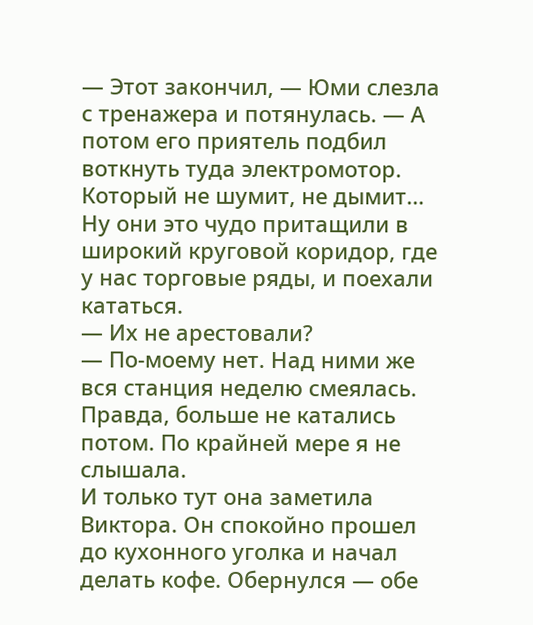— Этот закончил, — Юми слезла с тренажера и потянулась. — А потом его приятель подбил воткнуть туда электромотор. Который не шумит, не дымит… Ну они это чудо притащили в широкий круговой коридор, где у нас торговые ряды, и поехали кататься.
— Их не арестовали?
— По-моему нет. Над ними же вся станция неделю смеялась. Правда, больше не катались потом. По крайней мере я не слышала.
И только тут она заметила Виктора. Он спокойно прошел до кухонного уголка и начал делать кофе. Обернулся — обе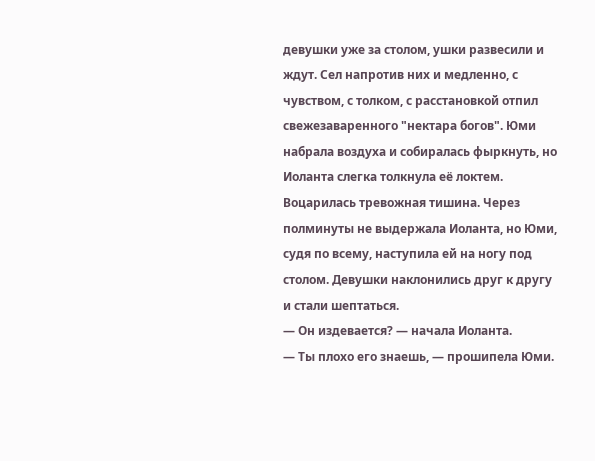девушки уже за столом, ушки развесили и ждут. Сел напротив них и медленно, с чувством, с толком, с расстановкой отпил свежезаваренного "нектара богов". Юми набрала воздуха и собиралась фыркнуть, но Иоланта слегка толкнула её локтем. Воцарилась тревожная тишина. Через полминуты не выдержала Иоланта, но Юми, судя по всему, наступила ей на ногу под столом. Девушки наклонились друг к другу и стали шептаться.
— Он издевается? — начала Иоланта.
— Ты плохо его знаешь, — прошипела Юми.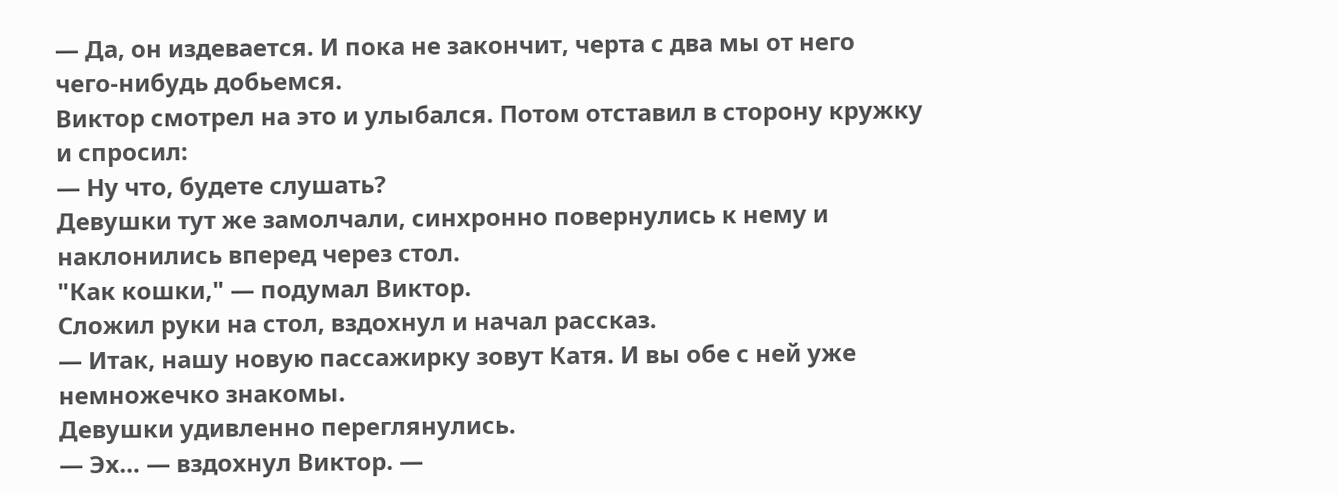— Да, он издевается. И пока не закончит, черта с два мы от него чего-нибудь добьемся.
Виктор смотрел на это и улыбался. Потом отставил в сторону кружку и спросил:
— Ну что, будете слушать?
Девушки тут же замолчали, синхронно повернулись к нему и наклонились вперед через стол.
"Как кошки," — подумал Виктор.
Сложил руки на стол, вздохнул и начал рассказ.
— Итак, нашу новую пассажирку зовут Катя. И вы обе с ней уже немножечко знакомы.
Девушки удивленно переглянулись.
— Эх… — вздохнул Виктор. —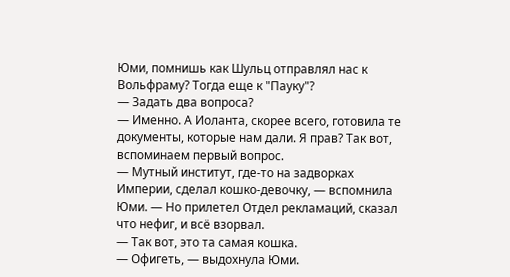Юми, помнишь как Шульц отправлял нас к Вольфраму? Тогда еще к "Пауку"?
— Задать два вопроса?
— Именно. А Иоланта, скорее всего, готовила те документы, которые нам дали. Я прав? Так вот, вспоминаем первый вопрос.
— Мутный институт, где-то на задворках Империи, сделал кошко-девочку, — вспомнила Юми. — Но прилетел Отдел рекламаций, сказал что нефиг, и всё взорвал.
— Так вот, это та самая кошка.
— Офигеть, — выдохнула Юми.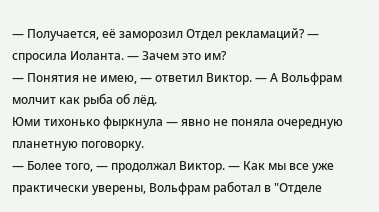— Получается, её заморозил Отдел рекламаций? — спросила Иоланта. — Зачем это им?
— Понятия не имею, — ответил Виктор. — А Вольфрам молчит как рыба об лёд.
Юми тихонько фыркнула — явно не поняла очередную планетную поговорку.
— Более того, — продолжал Виктор. — Как мы все уже практически уверены, Вольфрам работал в "Отделе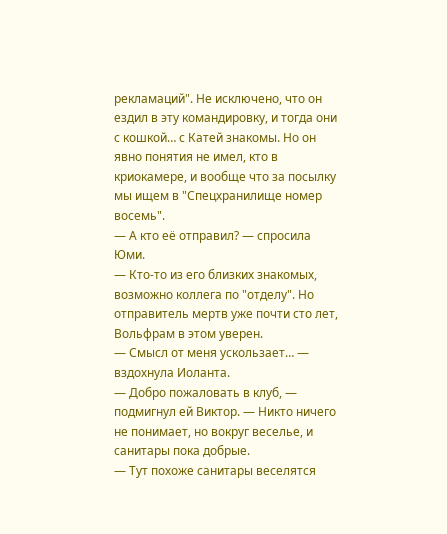рекламаций". Не исключено, что он ездил в эту командировку, и тогда они с кошкой… с Катей знакомы. Но он явно понятия не имел, кто в криокамере, и вообще что за посылку мы ищем в "Спецхранилище номер восемь".
— А кто её отправил? — спросила Юми.
— Кто-то из его близких знакомых, возможно коллега по "отделу". Но отправитель мертв уже почти сто лет, Вольфрам в этом уверен.
— Смысл от меня ускользает… — вздохнула Иоланта.
— Добро пожаловать в клуб, — подмигнул ей Виктор. — Никто ничего не понимает, но вокруг веселье, и санитары пока добрые.
— Тут похоже санитары веселятся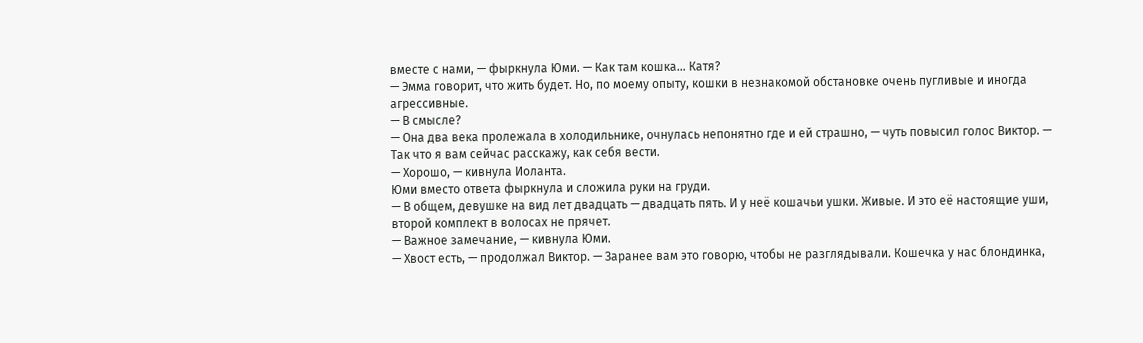вместе с нами, — фыркнула Юми. — Как там кошка… Катя?
— Эмма говорит, что жить будет. Но, по моему опыту, кошки в незнакомой обстановке очень пугливые и иногда агрессивные.
— В смысле?
— Она два века пролежала в холодильнике, очнулась непонятно где и ей страшно, — чуть повысил голос Виктор. — Так что я вам сейчас расскажу, как себя вести.
— Хорошо, — кивнула Иоланта.
Юми вместо ответа фыркнула и сложила руки на груди.
— В общем, девушке на вид лет двадцать — двадцать пять. И у неё кошачьи ушки. Живые. И это её настоящие уши, второй комплект в волосах не прячет.
— Важное замечание, — кивнула Юми.
— Хвост есть, — продолжал Виктор. — Заранее вам это говорю, чтобы не разглядывали. Кошечка у нас блондинка,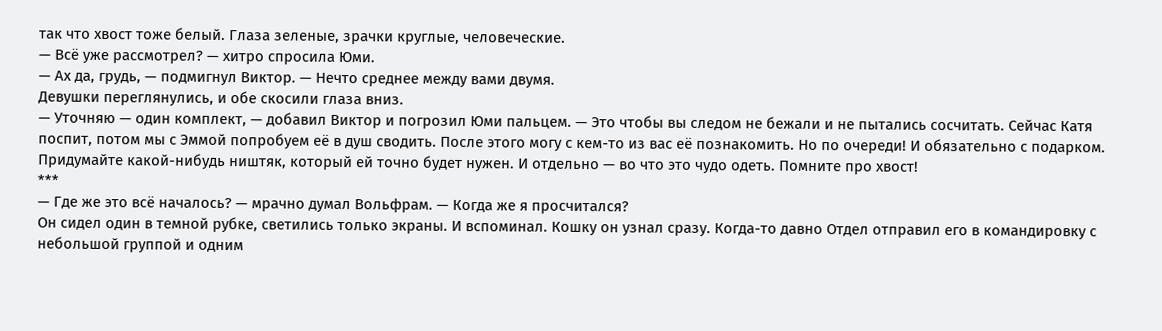так что хвост тоже белый. Глаза зеленые, зрачки круглые, человеческие.
— Всё уже рассмотрел? — хитро спросила Юми.
— Ах да, грудь, — подмигнул Виктор. — Нечто среднее между вами двумя.
Девушки переглянулись, и обе скосили глаза вниз.
— Уточняю — один комплект, — добавил Виктор и погрозил Юми пальцем. — Это чтобы вы следом не бежали и не пытались сосчитать. Сейчас Катя поспит, потом мы с Эммой попробуем её в душ сводить. После этого могу с кем-то из вас её познакомить. Но по очереди! И обязательно с подарком. Придумайте какой-нибудь ништяк, который ей точно будет нужен. И отдельно — во что это чудо одеть. Помните про хвост!
***
— Где же это всё началось? — мрачно думал Вольфрам. — Когда же я просчитался?
Он сидел один в темной рубке, светились только экраны. И вспоминал. Кошку он узнал сразу. Когда-то давно Отдел отправил его в командировку с небольшой группой и одним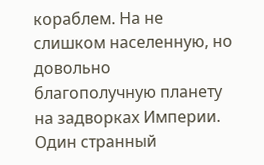кораблем. На не слишком населенную, но довольно благополучную планету на задворках Империи. Один странный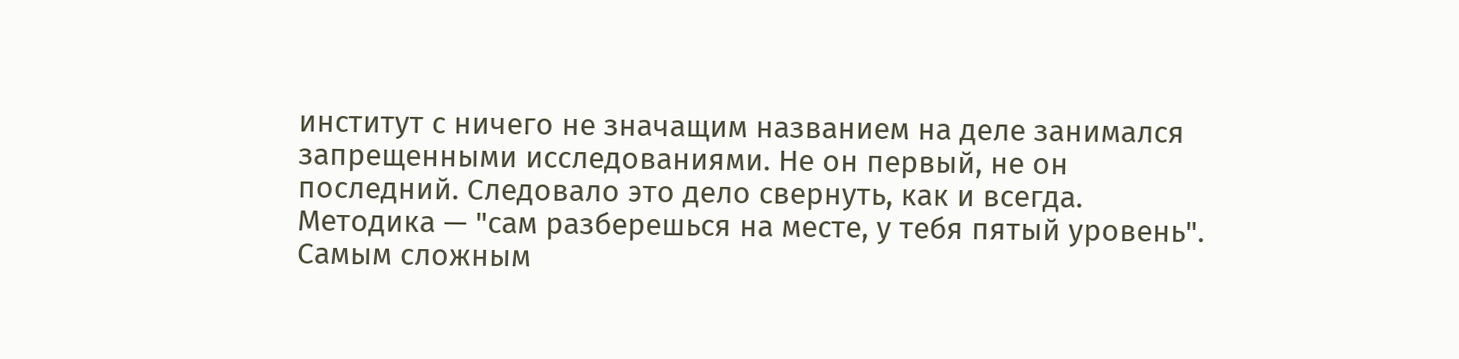институт с ничего не значащим названием на деле занимался запрещенными исследованиями. Не он первый, не он последний. Следовало это дело свернуть, как и всегда. Методика — "сам разберешься на месте, у тебя пятый уровень".
Самым сложным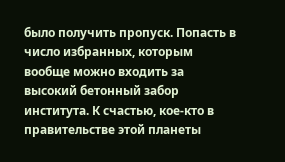было получить пропуск. Попасть в число избранных, которым вообще можно входить за высокий бетонный забор института. К счастью, кое-кто в правительстве этой планеты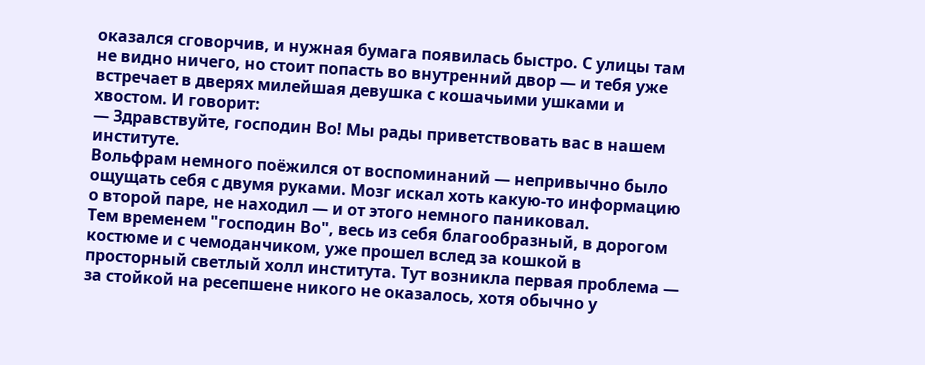оказался сговорчив, и нужная бумага появилась быстро. С улицы там не видно ничего, но стоит попасть во внутренний двор — и тебя уже встречает в дверях милейшая девушка с кошачьими ушками и хвостом. И говорит:
— Здравствуйте, господин Во! Мы рады приветствовать вас в нашем институте.
Вольфрам немного поёжился от воспоминаний — непривычно было ощущать себя с двумя руками. Мозг искал хоть какую-то информацию о второй паре, не находил — и от этого немного паниковал.
Тем временем "господин Во", весь из себя благообразный, в дорогом костюме и с чемоданчиком, уже прошел вслед за кошкой в просторный светлый холл института. Тут возникла первая проблема — за стойкой на ресепшене никого не оказалось, хотя обычно у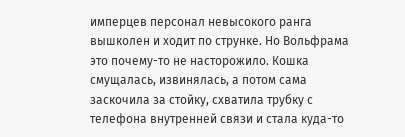имперцев персонал невысокого ранга вышколен и ходит по струнке. Но Вольфрама это почему-то не насторожило. Кошка смущалась, извинялась, а потом сама заскочила за стойку, схватила трубку с телефона внутренней связи и стала куда-то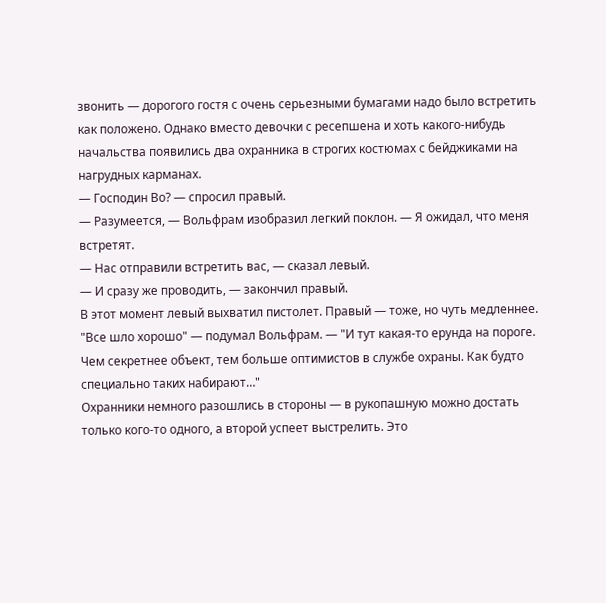звонить — дорогого гостя с очень серьезными бумагами надо было встретить как положено. Однако вместо девочки с ресепшена и хоть какого-нибудь начальства появились два охранника в строгих костюмах с бейджиками на нагрудных карманах.
— Господин Во? — спросил правый.
— Разумеется, — Вольфрам изобразил легкий поклон. — Я ожидал, что меня встретят.
— Нас отправили встретить вас, — сказал левый.
— И сразу же проводить, — закончил правый.
В этот момент левый выхватил пистолет. Правый — тоже, но чуть медленнее.
"Все шло хорошо" — подумал Вольфрам. — "И тут какая-то ерунда на пороге. Чем секретнее объект, тем больше оптимистов в службе охраны. Как будто специально таких набирают…"
Охранники немного разошлись в стороны — в рукопашную можно достать только кого-то одного, а второй успеет выстрелить. Это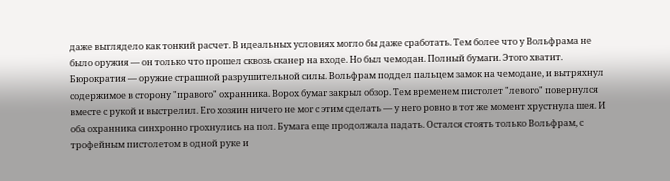даже выглядело как тонкий расчет. В идеальных условиях могло бы даже сработать. Тем более что у Вольфрама не было оружия — он только что прошел сквозь сканер на входе. Но был чемодан. Полный бумаги. Этого хватит. Бюрократия — оружие страшной разрушительной силы. Вольфрам поддел пальцем замок на чемодане, и вытряхнул содержимое в сторону "правого" охранника. Ворох бумаг закрыл обзор. Тем временем пистолет "левого" повернулся вместе с рукой и выстрелил. Его хозяин ничего не мог с этим сделать — у него ровно в тот же момент хрустнула шея. И оба охранника синхронно грохнулись на пол. Бумага еще продолжала падать. Остался стоять только Вольфрам, с трофейным пистолетом в одной руке и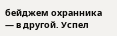бейджем охранника — в другой. Успел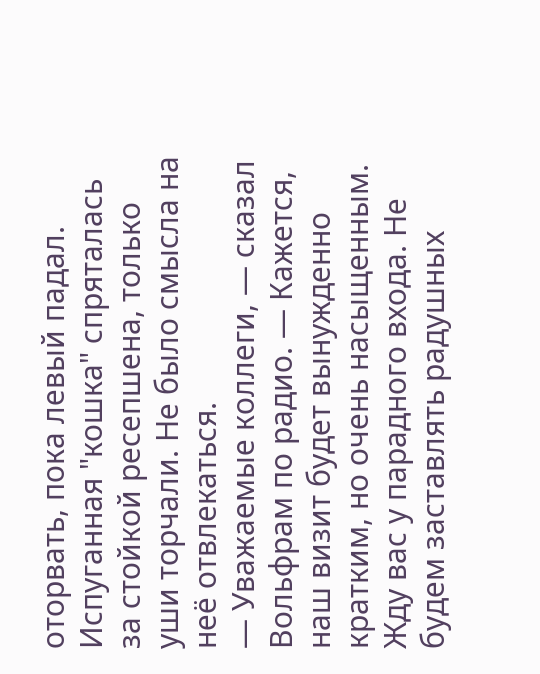оторвать, пока левый падал. Испуганная "кошка" спряталась за стойкой ресепшена, только уши торчали. Не было смысла на неё отвлекаться.
— Уважаемые коллеги, — сказал Вольфрам по радио. — Кажется, наш визит будет вынужденно кратким, но очень насыщенным. Жду вас у парадного входа. Не будем заставлять радушных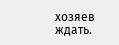хозяев ждать.